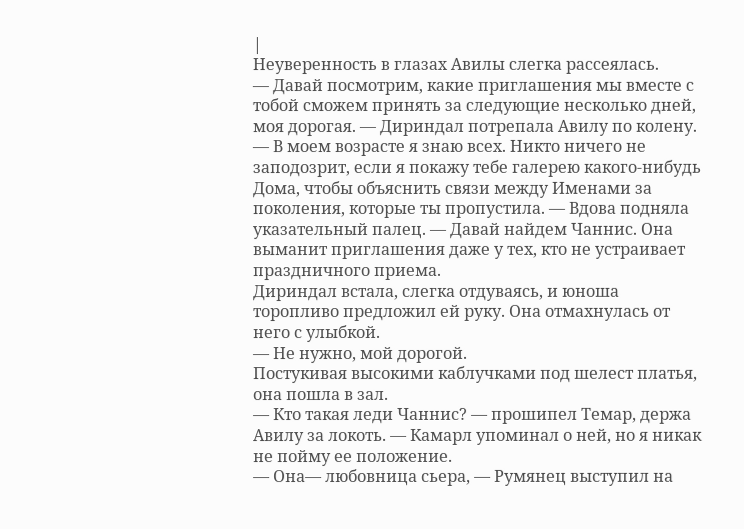|
Неуверенность в глазах Авилы слегка рассеялась.
— Давай посмотрим, какие приглашения мы вместе с тобой сможем принять за следующие несколько дней, моя дорогая. — Дириндал потрепала Авилу по колену. — В моем возрасте я знаю всех. Никто ничего не заподозрит, если я покажу тебе галерею какого-нибудь Дома, чтобы объяснить связи между Именами за поколения, которые ты пропустила. — Вдова подняла указательный палец. — Давай найдем Чаннис. Она выманит приглашения даже у тех, кто не устраивает праздничного приема.
Дириндал встала, слегка отдуваясь, и юноша торопливо предложил ей руку. Она отмахнулась от него с улыбкой.
— Не нужно, мой дорогой.
Постукивая высокими каблучками под шелест платья, она пошла в зал.
— Кто такая леди Чаннис? — прошипел Темар, держа Авилу за локоть. — Камарл упоминал о ней, но я никак не пойму ее положение.
— Она— любовница сьера, — Румянец выступил на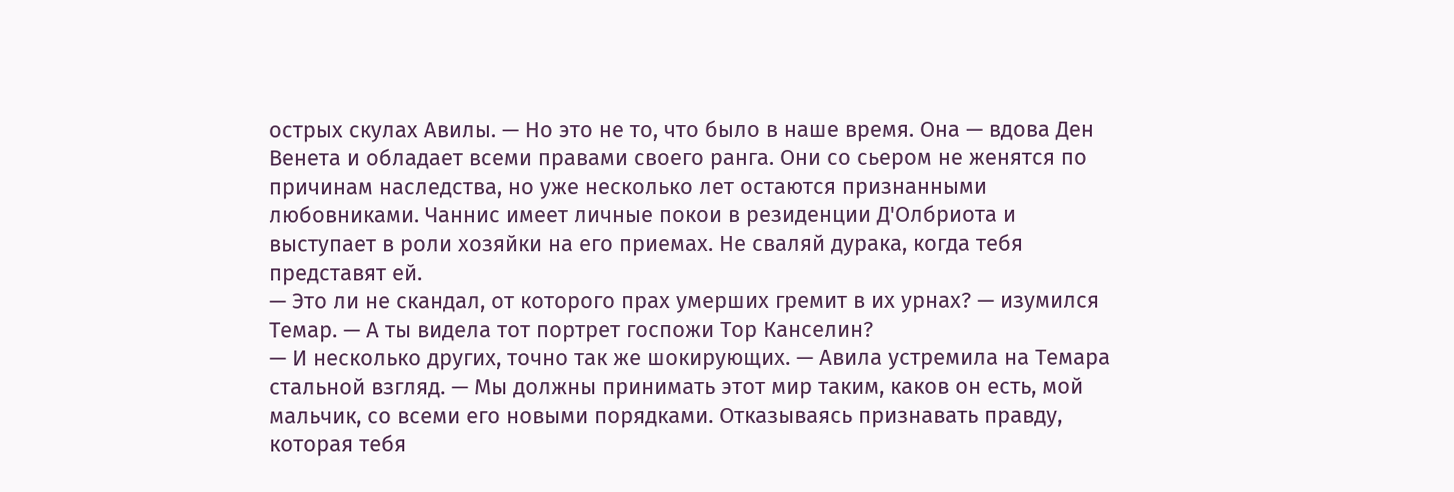острых скулах Авилы. — Но это не то, что было в наше время. Она — вдова Ден Венета и обладает всеми правами своего ранга. Они со сьером не женятся по причинам наследства, но уже несколько лет остаются признанными любовниками. Чаннис имеет личные покои в резиденции Д'Олбриота и выступает в роли хозяйки на его приемах. Не сваляй дурака, когда тебя представят ей.
— Это ли не скандал, от которого прах умерших гремит в их урнах? — изумился Темар. — А ты видела тот портрет госпожи Тор Канселин?
— И несколько других, точно так же шокирующих. — Авила устремила на Темара стальной взгляд. — Мы должны принимать этот мир таким, каков он есть, мой мальчик, со всеми его новыми порядками. Отказываясь признавать правду, которая тебя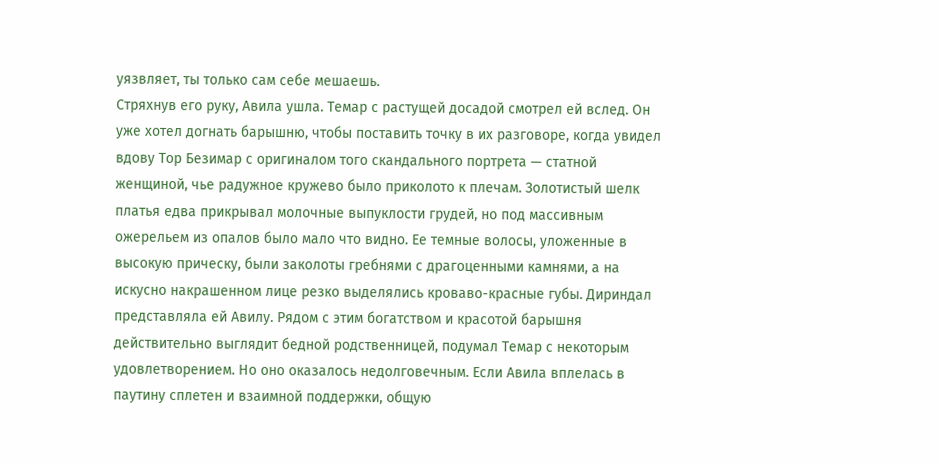уязвляет, ты только сам себе мешаешь.
Стряхнув его руку, Авила ушла. Темар с растущей досадой смотрел ей вслед. Он уже хотел догнать барышню, чтобы поставить точку в их разговоре, когда увидел вдову Тор Безимар с оригиналом того скандального портрета — статной женщиной, чье радужное кружево было приколото к плечам. Золотистый шелк платья едва прикрывал молочные выпуклости грудей, но под массивным ожерельем из опалов было мало что видно. Ее темные волосы, уложенные в высокую прическу, были заколоты гребнями с драгоценными камнями, а на искусно накрашенном лице резко выделялись кроваво-красные губы. Дириндал представляла ей Авилу. Рядом с этим богатством и красотой барышня действительно выглядит бедной родственницей, подумал Темар с некоторым удовлетворением. Но оно оказалось недолговечным. Если Авила вплелась в паутину сплетен и взаимной поддержки, общую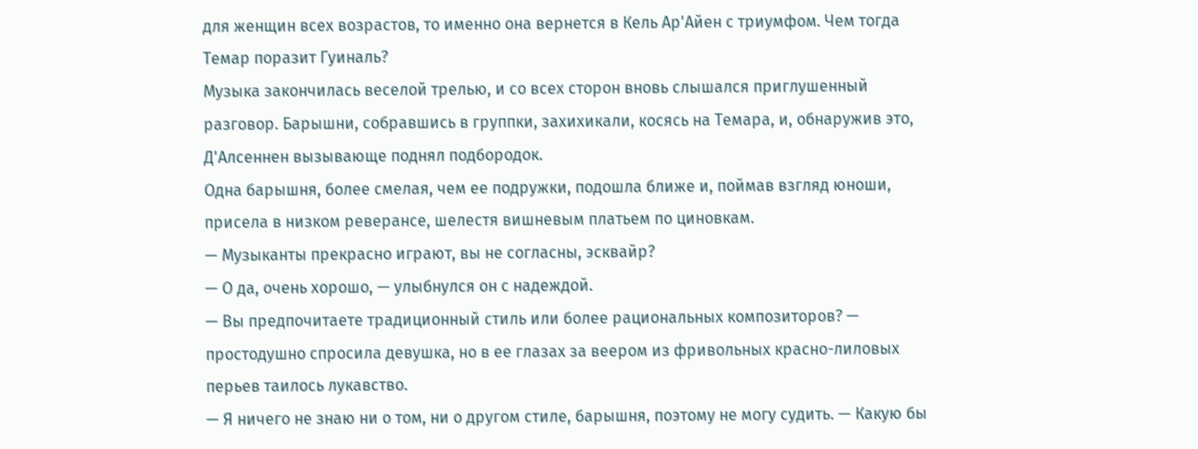для женщин всех возрастов, то именно она вернется в Кель Ар'Айен с триумфом. Чем тогда Темар поразит Гуиналь?
Музыка закончилась веселой трелью, и со всех сторон вновь слышался приглушенный разговор. Барышни, собравшись в группки, захихикали, косясь на Темара, и, обнаружив это, Д'Алсеннен вызывающе поднял подбородок.
Одна барышня, более смелая, чем ее подружки, подошла ближе и, поймав взгляд юноши, присела в низком реверансе, шелестя вишневым платьем по циновкам.
— Музыканты прекрасно играют, вы не согласны, эсквайр?
— О да, очень хорошо, — улыбнулся он с надеждой.
— Вы предпочитаете традиционный стиль или более рациональных композиторов? — простодушно спросила девушка, но в ее глазах за веером из фривольных красно-лиловых перьев таилось лукавство.
— Я ничего не знаю ни о том, ни о другом стиле, барышня, поэтому не могу судить. — Какую бы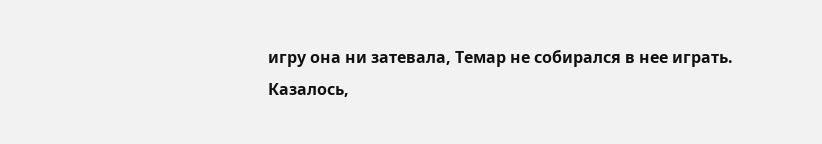игру она ни затевала, Темар не собирался в нее играть.
Казалось,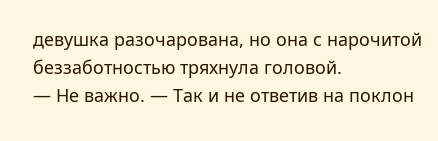девушка разочарована, но она с нарочитой беззаботностью тряхнула головой.
— Не важно. — Так и не ответив на поклон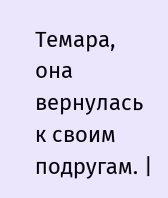Темара, она вернулась к своим подругам. |